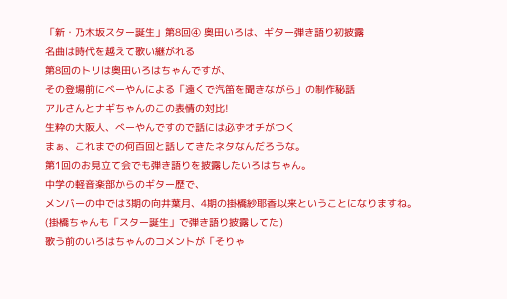「新・乃木坂スター誕生」第8回④ 奥田いろは、ギター弾き語り初披露
名曲は時代を越えて歌い継がれる
第8回のトリは奥田いろはちゃんですが、
その登場前にべーやんによる「遠くで汽笛を聞きながら」の制作秘話
アルさんとナギちゃんのこの表情の対比!
生粋の大阪人、べーやんですので話には必ずオチがつく
まぁ、これまでの何百回と話してきたネタなんだろうな。
第1回のお見立て会でも弾き語りを披露したいろはちゃん。
中学の軽音楽部からのギター歴で、
メンバーの中では3期の向井葉月、4期の掛橋紗耶香以来ということになりますね。
(掛橋ちゃんも「スター誕生」で弾き語り披露してた)
歌う前のいろはちゃんのコメントが「そりゃ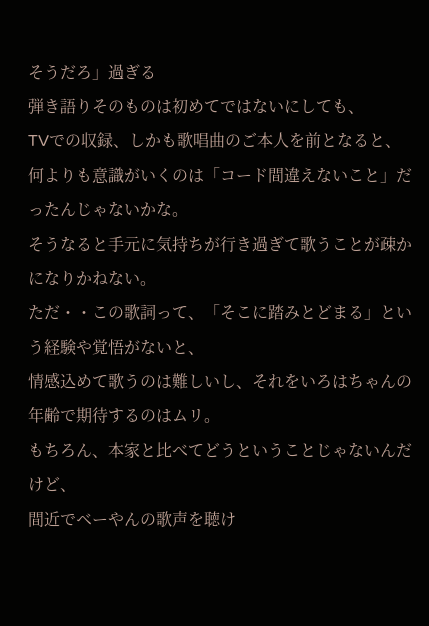そうだろ」過ぎる
弾き語りそのものは初めてではないにしても、
TVでの収録、しかも歌唱曲のご本人を前となると、
何よりも意識がいくのは「コード間違えないこと」だったんじゃないかな。
そうなると手元に気持ちが行き過ぎて歌うことが疎かになりかねない。
ただ・・この歌詞って、「そこに踏みとどまる」という経験や覚悟がないと、
情感込めて歌うのは難しいし、それをいろはちゃんの年齢で期待するのはムリ。
もちろん、本家と比べてどうということじゃないんだけど、
間近でベーやんの歌声を聴け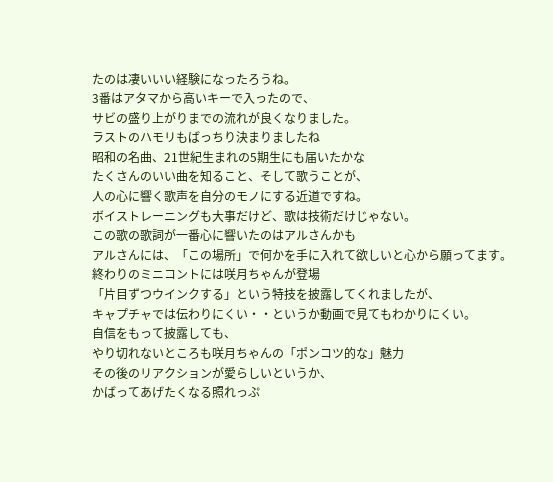たのは凄いいい経験になったろうね。
3番はアタマから高いキーで入ったので、
サビの盛り上がりまでの流れが良くなりました。
ラストのハモリもばっちり決まりましたね
昭和の名曲、21世紀生まれの5期生にも届いたかな
たくさんのいい曲を知ること、そして歌うことが、
人の心に響く歌声を自分のモノにする近道ですね。
ボイストレーニングも大事だけど、歌は技術だけじゃない。
この歌の歌詞が一番心に響いたのはアルさんかも
アルさんには、「この場所」で何かを手に入れて欲しいと心から願ってます。
終わりのミニコントには咲月ちゃんが登場
「片目ずつウインクする」という特技を披露してくれましたが、
キャプチャでは伝わりにくい・・というか動画で見てもわかりにくい。
自信をもって披露しても、
やり切れないところも咲月ちゃんの「ポンコツ的な」魅力
その後のリアクションが愛らしいというか、
かばってあげたくなる照れっぷ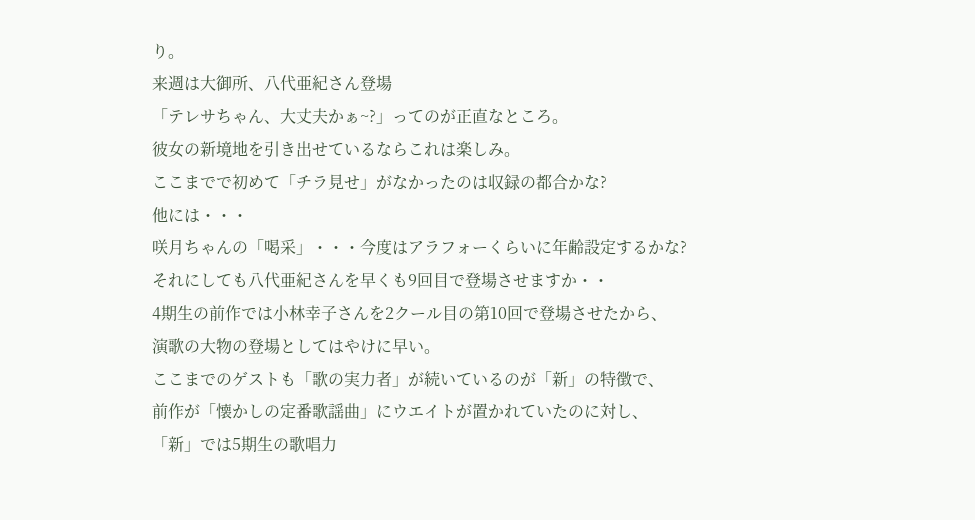り。
来週は大御所、八代亜紀さん登場
「テレサちゃん、大丈夫かぁ~?」ってのが正直なところ。
彼女の新境地を引き出せているならこれは楽しみ。
ここまでで初めて「チラ見せ」がなかったのは収録の都合かな?
他には・・・
咲月ちゃんの「喝采」・・・今度はアラフォーくらいに年齢設定するかな?
それにしても八代亜紀さんを早くも9回目で登場させますか・・
4期生の前作では小林幸子さんを2クール目の第10回で登場させたから、
演歌の大物の登場としてはやけに早い。
ここまでのゲストも「歌の実力者」が続いているのが「新」の特徴で、
前作が「懐かしの定番歌謡曲」にウエイトが置かれていたのに対し、
「新」では5期生の歌唱力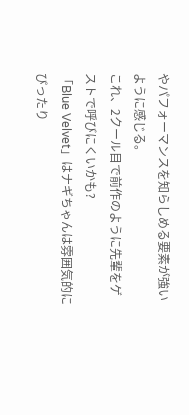やパフォーマンスを知らしめる要素が強いように感じる。
これ、2クール目で前作のように先輩をゲストで呼びにくいかも?
「Blue Velvet」はナギちゃんは雰囲気的にぴったり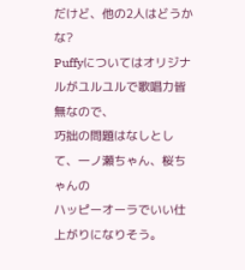だけど、他の2人はどうかな?
Puffyについてはオリジナルがユルユルで歌唱力皆無なので、
巧拙の問題はなしとして、一ノ瀬ちゃん、桜ちゃんの
ハッピーオーラでいい仕上がりになりそう。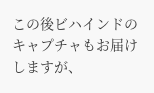この後ビハインドのキャプチャもお届けしますが、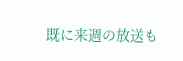既に来週の放送も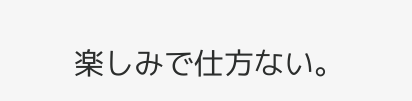楽しみで仕方ない。